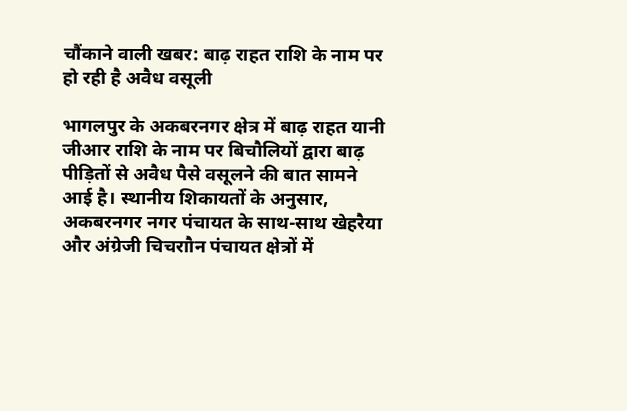चौंकाने वाली खबर: बाढ़ राहत राशि के नाम पर हो रही है अवैध वसूली

भागलपुर के अकबरनगर क्षेत्र में बाढ़ राहत यानी जीआर राशि के नाम पर बिचौलियों द्वारा बाढ़ पीड़ितों से अवैध पैसे वसूलने की बात सामने आई है। स्थानीय शिकायतों के अनुसार, अकबरनगर नगर पंचायत के साथ-साथ खेहरैया और अंग्रेजी चिचराौन पंचायत क्षेत्रों में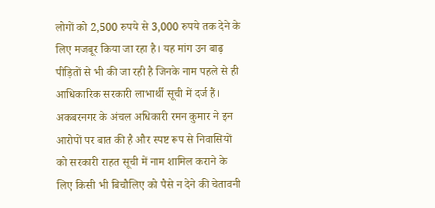लोगों को 2,500 रुपये से 3,000 रुपये तक देने के लिए मजबूर किया जा रहा है। यह मांग उन बाढ़ पीड़ितों से भी की जा रही है जिनके नाम पहले से ही आधिकारिक सरकारी लाभार्थी सूची में दर्ज हैं। अकबरनगर के अंचल अधिकारी रमन कुमार ने इन आरोपों पर बात की है और स्पष्ट रूप से निवासियों को सरकारी राहत सूची में नाम शामिल कराने के लिए किसी भी बिचौलिए को पैसे न देने की चेतावनी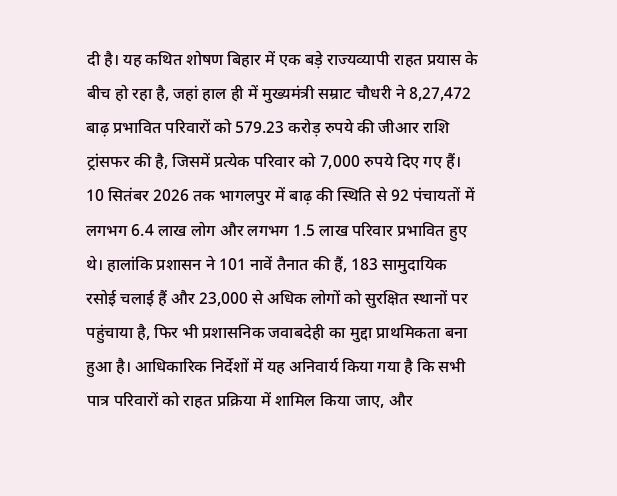दी है। यह कथित शोषण बिहार में एक बड़े राज्यव्यापी राहत प्रयास के बीच हो रहा है, जहां हाल ही में मुख्यमंत्री सम्राट चौधरी ने 8,27,472 बाढ़ प्रभावित परिवारों को 579.23 करोड़ रुपये की जीआर राशि ट्रांसफर की है, जिसमें प्रत्येक परिवार को 7,000 रुपये दिए गए हैं। 10 सितंबर 2026 तक भागलपुर में बाढ़ की स्थिति से 92 पंचायतों में लगभग 6.4 लाख लोग और लगभग 1.5 लाख परिवार प्रभावित हुए थे। हालांकि प्रशासन ने 101 नावें तैनात की हैं, 183 सामुदायिक रसोई चलाई हैं और 23,000 से अधिक लोगों को सुरक्षित स्थानों पर पहुंचाया है, फिर भी प्रशासनिक जवाबदेही का मुद्दा प्राथमिकता बना हुआ है। आधिकारिक निर्देशों में यह अनिवार्य किया गया है कि सभी पात्र परिवारों को राहत प्रक्रिया में शामिल किया जाए, और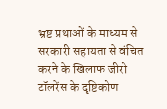भ्रष्ट प्रथाओं के माध्यम से सरकारी सहायता से वंचित करने के खिलाफ जीरो टॉलरेंस के दृष्टिकोण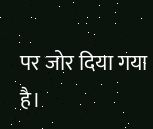पर जोर दिया गया है।